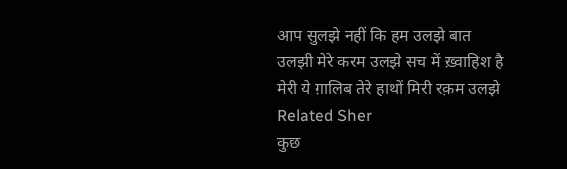आप सुलझे नहीं कि हम उलझे बात उलझी मेरे करम उलझे सच में ख़्वाहिश है मेरी ये ग़ालिब तेरे हाथों मिरी रक़म उलझे
Related Sher
कुछ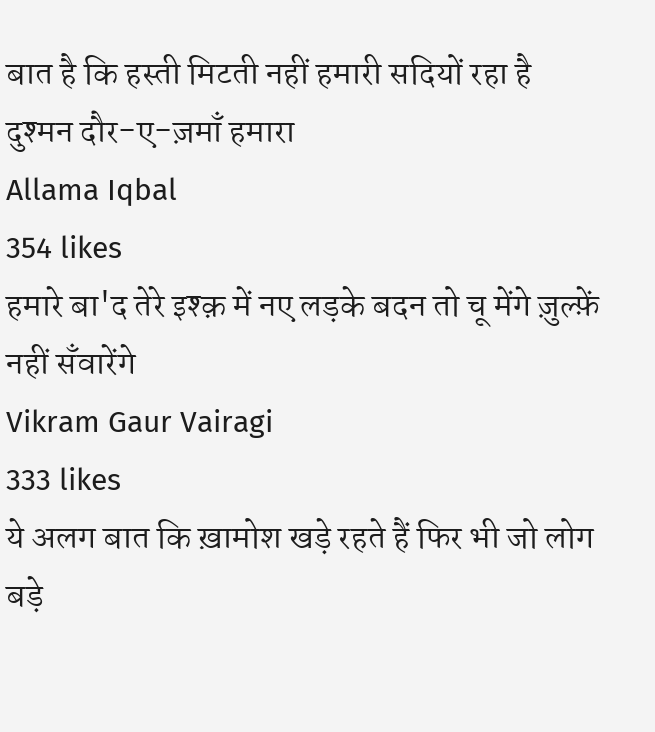बात है कि हस्ती मिटती नहीं हमारी सदियों रहा है दुश्मन दौर-ए-ज़माँ हमारा
Allama Iqbal
354 likes
हमारे बा'द तेरे इश्क़ में नए लड़के बदन तो चू मेंगे ज़ुल्फ़ें नहीं सँवारेंगे
Vikram Gaur Vairagi
333 likes
ये अलग बात कि ख़ामोश खड़े रहते हैं फिर भी जो लोग बड़े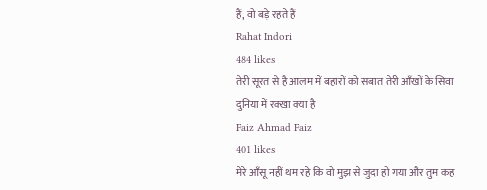हैं, वो बड़े रहते हैं
Rahat Indori
484 likes
तेरी सूरत से है आलम में बहारों को सबात तेरी आँखों के सिवा दुनिया में रक्खा क्या है
Faiz Ahmad Faiz
401 likes
मेरे आँसू नहीं थम रहे कि वो मुझ से जुदा हो गया और तुम कह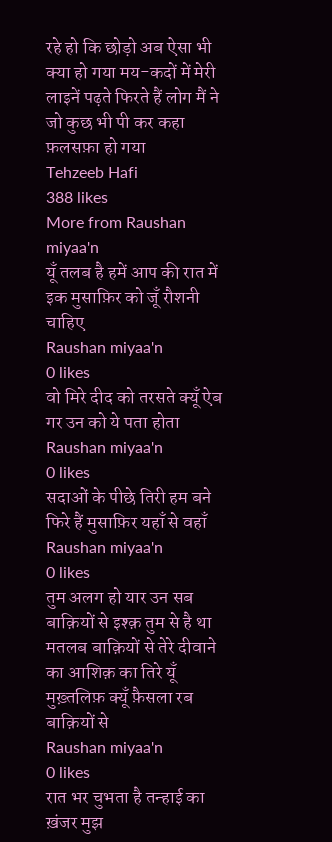रहे हो कि छोड़ो अब ऐसा भी क्या हो गया मय-कदों में मेरी लाइनें पढ़ते फिरते हैं लोग मैं ने जो कुछ भी पी कर कहा फ़लसफ़ा हो गया
Tehzeeb Hafi
388 likes
More from Raushan miyaa'n
यूँ तलब है हमें आप की रात में इक मुसाफ़िर को जूँ रौशनी चाहिए
Raushan miyaa'n
0 likes
वो मिरे दीद को तरसते क्यूँ ऐब गर उन को ये पता होता
Raushan miyaa'n
0 likes
सदाओं के पीछे तिरी हम बने फिरे हैं मुसाफ़िर यहाँ से वहाँ
Raushan miyaa'n
0 likes
तुम अलग हो यार उन सब बाक़ियों से इश्क़ तुम से है था मतलब बाक़ियों से तेरे दीवाने का आशिक़ का तिरे यूँ मुख़्तलिफ़ क्यूँ फ़ैसला रब बाक़ियों से
Raushan miyaa'n
0 likes
रात भर चुभता है तन्हाई का ख़ंजर मुझ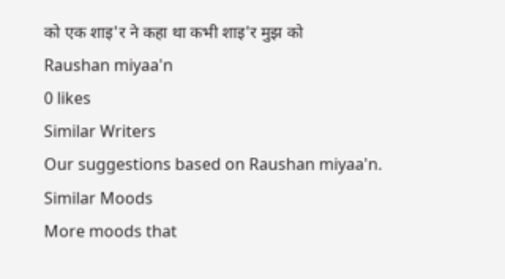को एक शाइ'र ने कहा था कभी शाइ'र मुझ को
Raushan miyaa'n
0 likes
Similar Writers
Our suggestions based on Raushan miyaa'n.
Similar Moods
More moods that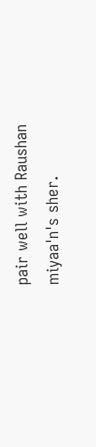pair well with Raushan miyaa'n's sher.